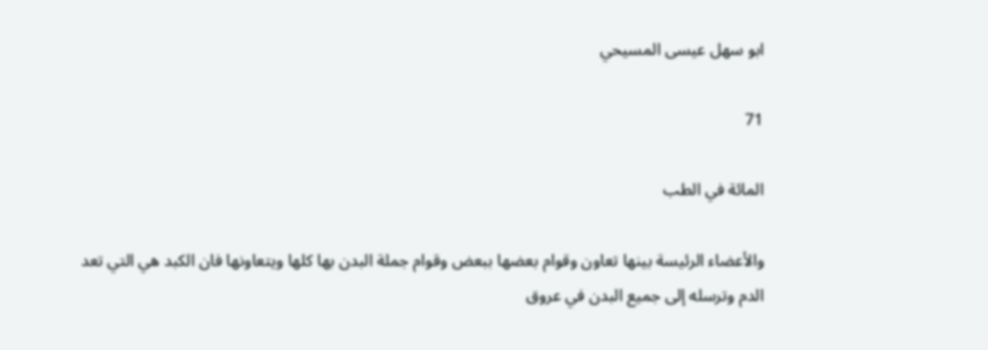ابو سهل عيسى المسيحي

71

المائة في الطب

والأعضاء الرئيسة بينها تعاون وقوام بعضها ببعض وقوام جملة البدن بها كلها ويتعاونها فان الكبد هي التي تعد الدم وترسله إلى جميع البدن في عروق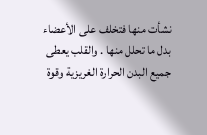نشأت منها فتخلف على الأعضاء بدل ما تحلل منها . والقلب يعطى جميع البدن الحرارة الغريزية وقوة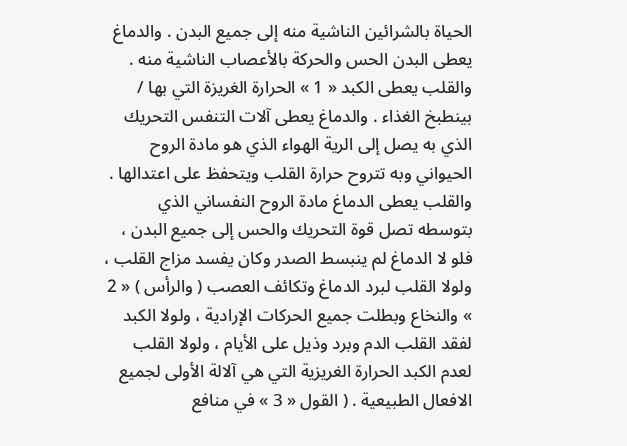الحياة بالشرائين الناشية منه إلى جميع البدن . والدماغ يعطى البدن الحس والحركة بالأعصاب الناشية منه . والقلب يعطى الكبد « 1 » الحرارة الغريزة التي بها / بينطبخ الغذاء . والدماغ يعطى آلات التنفس التحريك الذي به يصل إلى الرية الهواء الذي هو مادة الروح الحيواني وبه تتروح حرارة القلب ويتحفظ على اعتدالها . والقلب يعطى الدماغ مادة الروح النفساني الذي بتوسطه تصل قوة التحريك والحس إلى جميع البدن ، فلو لا الدماغ لم ينبسط الصدر وكان يفسد مزاج القلب ، ولولا القلب لبرد الدماغ وتكائف العصب ( والرأس ) « 2 » والنخاع وبطلت جميع الحركات الإرادية ، ولولا الكبد لفقد القلب الدم وبرد وذيل على الأيام ، ولولا القلب لعدم الكبد الحرارة الغريزية التي هي آلالة الأولى لجميع الافعال الطبيعية . ( القول « 3 » في منافع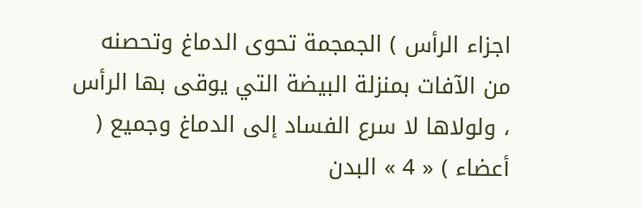اجزاء الرأس ) الجمجمة تحوى الدماغ وتحصنه من الآفات بمنزلة البيضة التي يوقى بها الرأس ، ولولاها لا سرع الفساد إلى الدماغ وجميع ( أعضاء ) « 4 » البدن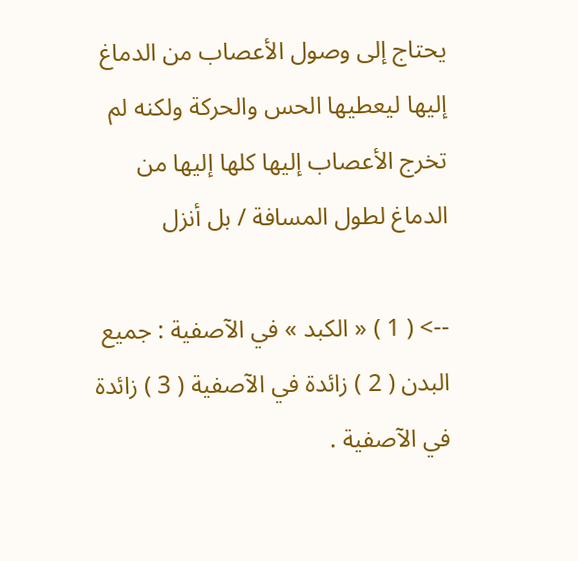يحتاج إلى وصول الأعصاب من الدماغ إليها ليعطيها الحس والحركة ولكنه لم تخرج الأعصاب إليها كلها إليها من الدماغ لطول المسافة / بل أنزل

--> ( 1 ) « الكبد » في الآصفية : جميع البدن ( 2 ) زائدة في الآصفية ( 3 ) زائدة في الآصفية .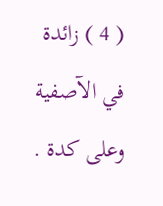( 4 ) زائدة في الآصفية وعلى كدة .